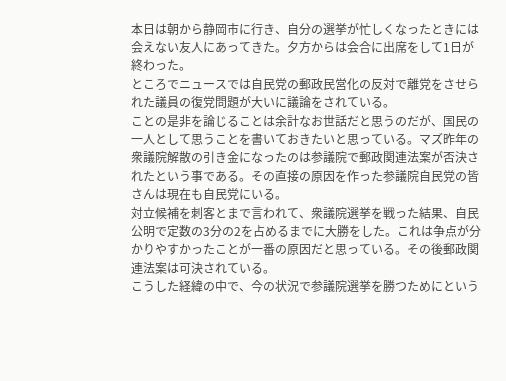本日は朝から静岡市に行き、自分の選挙が忙しくなったときには会えない友人にあってきた。夕方からは会合に出席をして1日が終わった。
ところでニュースでは自民党の郵政民営化の反対で離党をさせられた議員の復党問題が大いに議論をされている。
ことの是非を論じることは余計なお世話だと思うのだが、国民の一人として思うことを書いておきたいと思っている。マズ昨年の衆議院解散の引き金になったのは参議院で郵政関連法案が否決されたという事である。その直接の原因を作った参議院自民党の皆さんは現在も自民党にいる。
対立候補を刺客とまで言われて、衆議院選挙を戦った結果、自民公明で定数の3分の2を占めるまでに大勝をした。これは争点が分かりやすかったことが一番の原因だと思っている。その後郵政関連法案は可決されている。
こうした経緯の中で、今の状況で参議院選挙を勝つためにという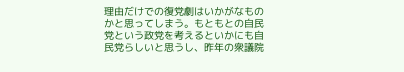理由だけでの復党劇はいかがなものかと思ってしまう。もともとの自民党という政党を考えるといかにも自民党らしいと思うし、昨年の衆議院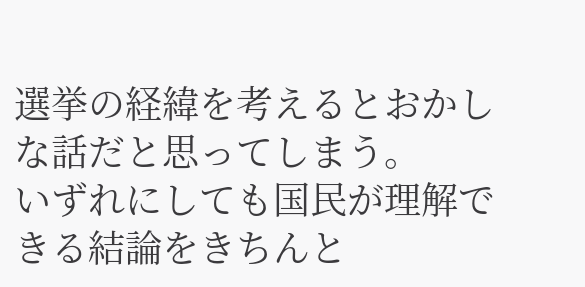選挙の経緯を考えるとおかしな話だと思ってしまう。
いずれにしても国民が理解できる結論をきちんと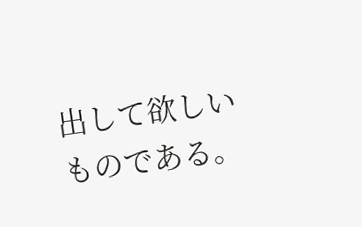出して欲しいものである。